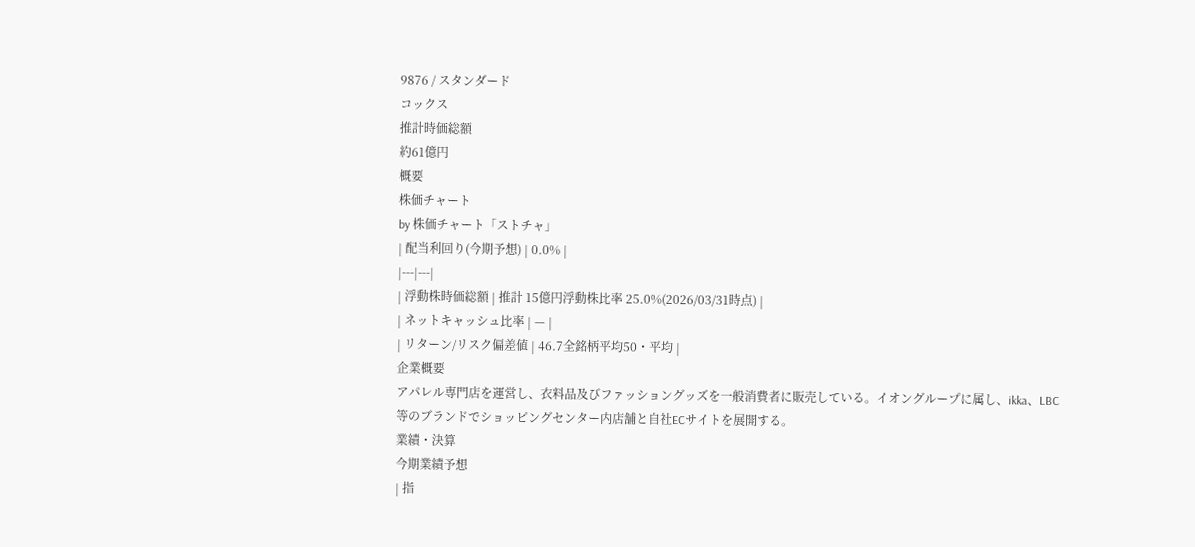9876 / スタンダード
コックス
推計時価総額
約61億円
概要
株価チャート
by 株価チャート「ストチャ」
| 配当利回り(今期予想) | 0.0% |
|---|---|
| 浮動株時価総額 | 推計 15億円浮動株比率 25.0%(2026/03/31時点) |
| ネットキャッシュ比率 | — |
| リターン/リスク偏差値 | 46.7全銘柄平均50・平均 |
企業概要
アパレル専門店を運営し、衣料品及びファッショングッズを一般消費者に販売している。イオングループに属し、ikka、LBC等のブランドでショッピングセンター内店舗と自社ECサイトを展開する。
業績・決算
今期業績予想
| 指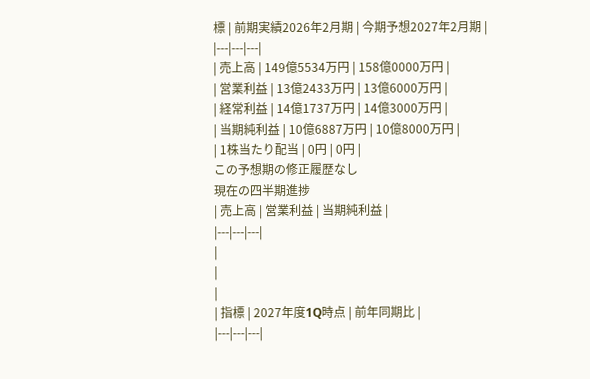標 | 前期実績2026年2月期 | 今期予想2027年2月期 |
|---|---|---|
| 売上高 | 149億5534万円 | 158億0000万円 |
| 営業利益 | 13億2433万円 | 13億6000万円 |
| 経常利益 | 14億1737万円 | 14億3000万円 |
| 当期純利益 | 10億6887万円 | 10億8000万円 |
| 1株当たり配当 | 0円 | 0円 |
この予想期の修正履歴なし
現在の四半期進捗
| 売上高 | 営業利益 | 当期純利益 |
|---|---|---|
|
|
|
| 指標 | 2027年度1Q時点 | 前年同期比 |
|---|---|---|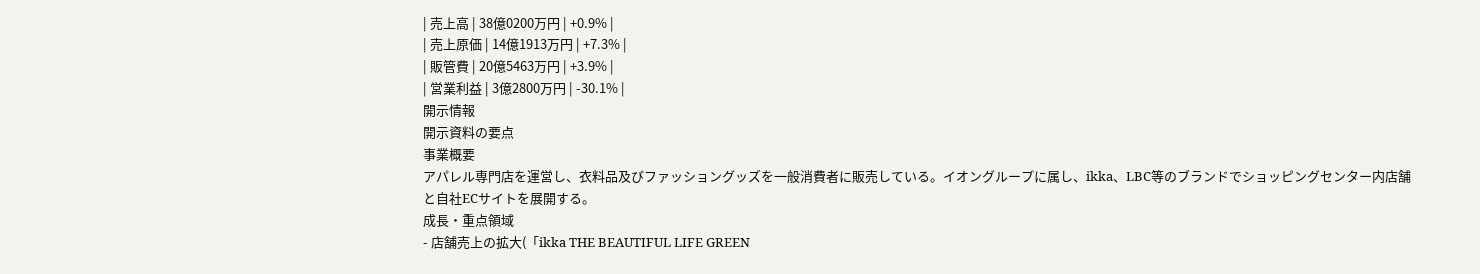| 売上高 | 38億0200万円 | +0.9% |
| 売上原価 | 14億1913万円 | +7.3% |
| 販管費 | 20億5463万円 | +3.9% |
| 営業利益 | 3億2800万円 | -30.1% |
開示情報
開示資料の要点
事業概要
アパレル専門店を運営し、衣料品及びファッショングッズを一般消費者に販売している。イオングループに属し、ikka、LBC等のブランドでショッピングセンター内店舗と自社ECサイトを展開する。
成長・重点領域
- 店舗売上の拡大(「ikka THE BEAUTIFUL LIFE GREEN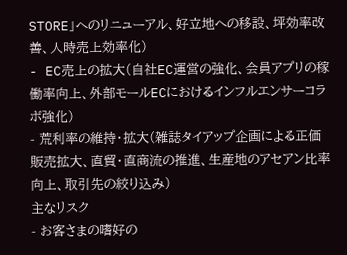STORE」へのリニューアル、好立地への移設、坪効率改善、人時売上効率化)
- EC売上の拡大(自社EC運営の強化、会員アプリの稼働率向上、外部モールECにおけるインフルエンサーコラボ強化)
- 荒利率の維持・拡大(雑誌タイアップ企画による正価販売拡大、直貿・直商流の推進、生産地のアセアン比率向上、取引先の絞り込み)
主なリスク
- お客さまの嗜好の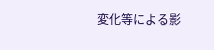変化等による影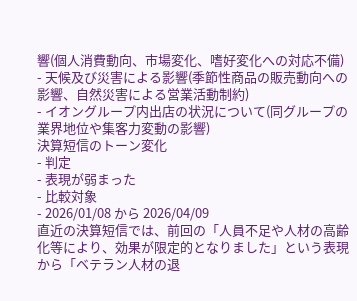響(個人消費動向、市場変化、嗜好変化への対応不備)
- 天候及び災害による影響(季節性商品の販売動向への影響、自然災害による営業活動制約)
- イオングループ内出店の状況について(同グループの業界地位や集客力変動の影響)
決算短信のトーン変化
- 判定
- 表現が弱まった
- 比較対象
- 2026/01/08 から 2026/04/09
直近の決算短信では、前回の「人員不足や人材の高齢化等により、効果が限定的となりました」という表現から「ベテラン人材の退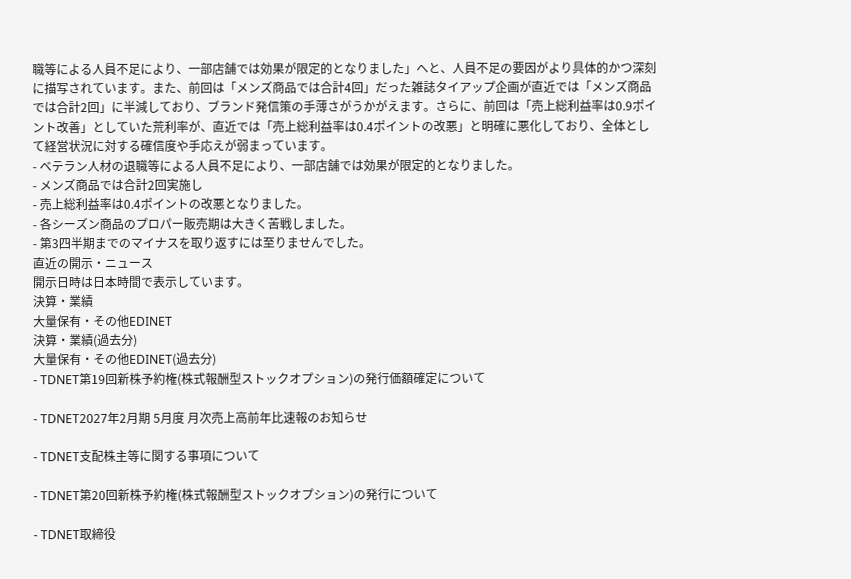職等による人員不足により、一部店舗では効果が限定的となりました」へと、人員不足の要因がより具体的かつ深刻に描写されています。また、前回は「メンズ商品では合計4回」だった雑誌タイアップ企画が直近では「メンズ商品では合計2回」に半減しており、ブランド発信策の手薄さがうかがえます。さらに、前回は「売上総利益率は0.9ポイント改善」としていた荒利率が、直近では「売上総利益率は0.4ポイントの改悪」と明確に悪化しており、全体として経営状況に対する確信度や手応えが弱まっています。
- ベテラン人材の退職等による人員不足により、一部店舗では効果が限定的となりました。
- メンズ商品では合計2回実施し
- 売上総利益率は0.4ポイントの改悪となりました。
- 各シーズン商品のプロパー販売期は大きく苦戦しました。
- 第3四半期までのマイナスを取り返すには至りませんでした。
直近の開示・ニュース
開示日時は日本時間で表示しています。
決算・業績
大量保有・その他EDINET
決算・業績(過去分)
大量保有・その他EDINET(過去分)
- TDNET第19回新株予約権(株式報酬型ストックオプション)の発行価額確定について

- TDNET2027年2月期 5月度 月次売上高前年比速報のお知らせ

- TDNET支配株主等に関する事項について

- TDNET第20回新株予約権(株式報酬型ストックオプション)の発行について

- TDNET取締役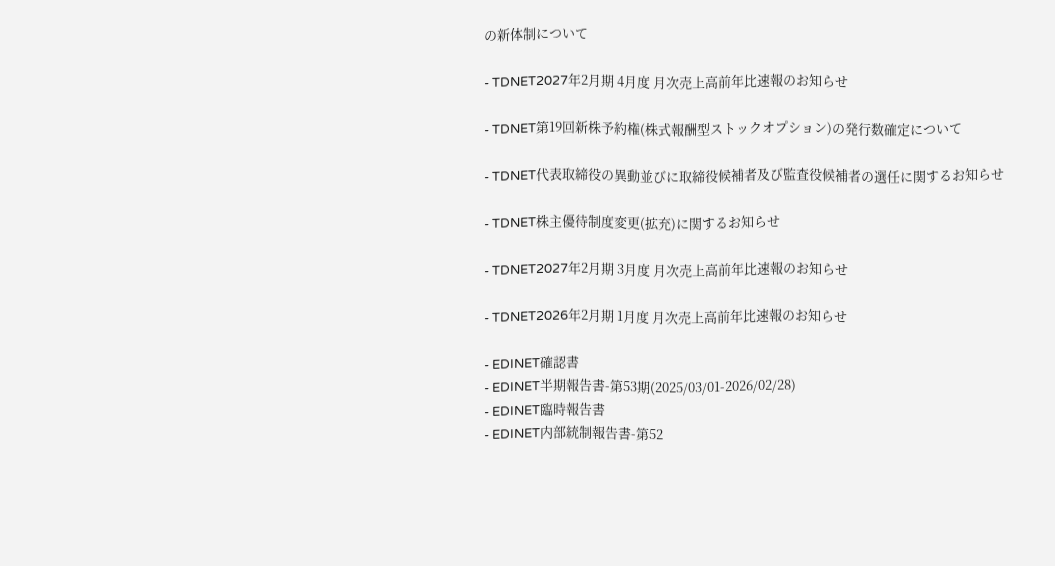の新体制について

- TDNET2027年2月期 4月度 月次売上高前年比速報のお知らせ

- TDNET第19回新株予約権(株式報酬型ストックオプション)の発行数確定について

- TDNET代表取締役の異動並びに取締役候補者及び監査役候補者の選任に関するお知らせ

- TDNET株主優待制度変更(拡充)に関するお知らせ

- TDNET2027年2月期 3月度 月次売上高前年比速報のお知らせ

- TDNET2026年2月期 1月度 月次売上高前年比速報のお知らせ

- EDINET確認書
- EDINET半期報告書-第53期(2025/03/01-2026/02/28)
- EDINET臨時報告書
- EDINET内部統制報告書-第52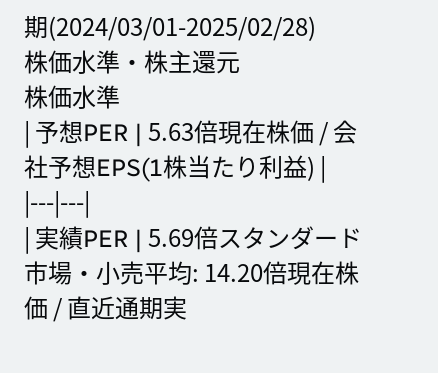期(2024/03/01-2025/02/28)
株価水準・株主還元
株価水準
| 予想PER | 5.63倍現在株価 / 会社予想EPS(1株当たり利益) |
|---|---|
| 実績PER | 5.69倍スタンダード市場・小売平均: 14.20倍現在株価 / 直近通期実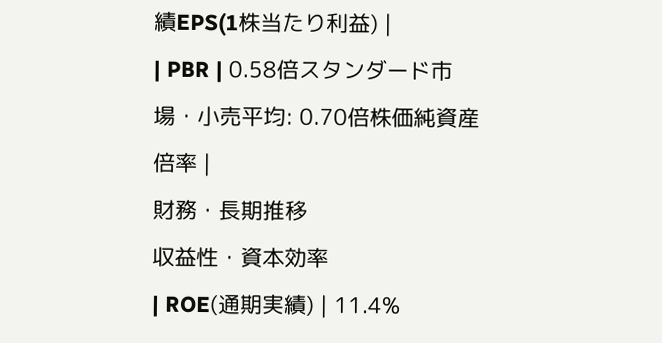績EPS(1株当たり利益) |
| PBR | 0.58倍スタンダード市場・小売平均: 0.70倍株価純資産倍率 |
財務・長期推移
収益性・資本効率
| ROE(通期実績) | 11.4%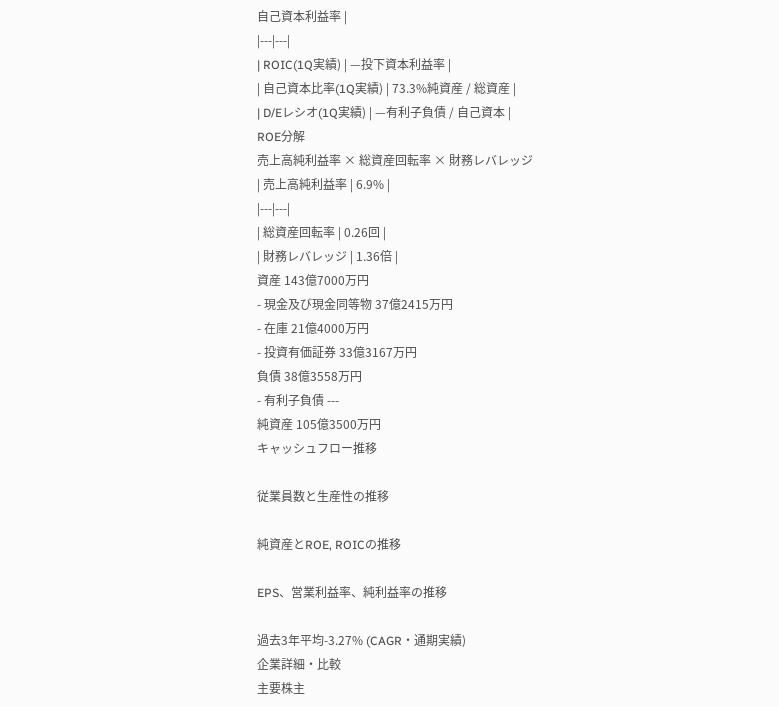自己資本利益率 |
|---|---|
| ROIC(1Q実績) | —投下資本利益率 |
| 自己資本比率(1Q実績) | 73.3%純資産 / 総資産 |
| D/Eレシオ(1Q実績) | —有利子負債 / 自己資本 |
ROE分解
売上高純利益率 × 総資産回転率 × 財務レバレッジ
| 売上高純利益率 | 6.9% |
|---|---|
| 総資産回転率 | 0.26回 |
| 財務レバレッジ | 1.36倍 |
資産 143億7000万円
- 現金及び現金同等物 37億2415万円
- 在庫 21億4000万円
- 投資有価証券 33億3167万円
負債 38億3558万円
- 有利子負債 ---
純資産 105億3500万円
キャッシュフロー推移

従業員数と生産性の推移

純資産とROE, ROICの推移

EPS、営業利益率、純利益率の推移

過去3年平均-3.27% (CAGR・通期実績)
企業詳細・比較
主要株主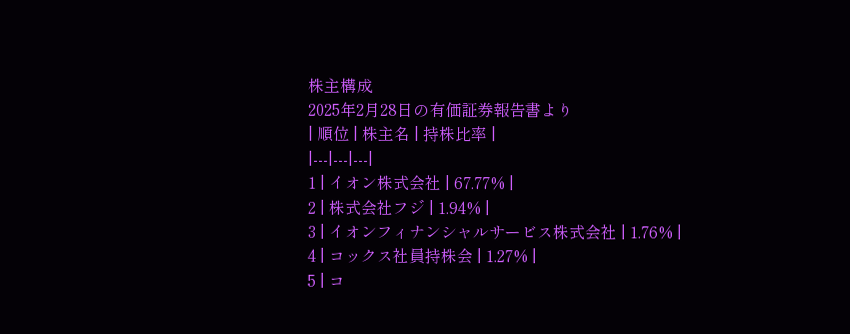株主構成
2025年2月28日の有価証券報告書より
| 順位 | 株主名 | 持株比率 |
|---|---|---|
1 | イオン株式会社 | 67.77% |
2 | 株式会社フジ | 1.94% |
3 | イオンフィナンシャルサービス株式会社 | 1.76% |
4 | コックス社員持株会 | 1.27% |
5 | コ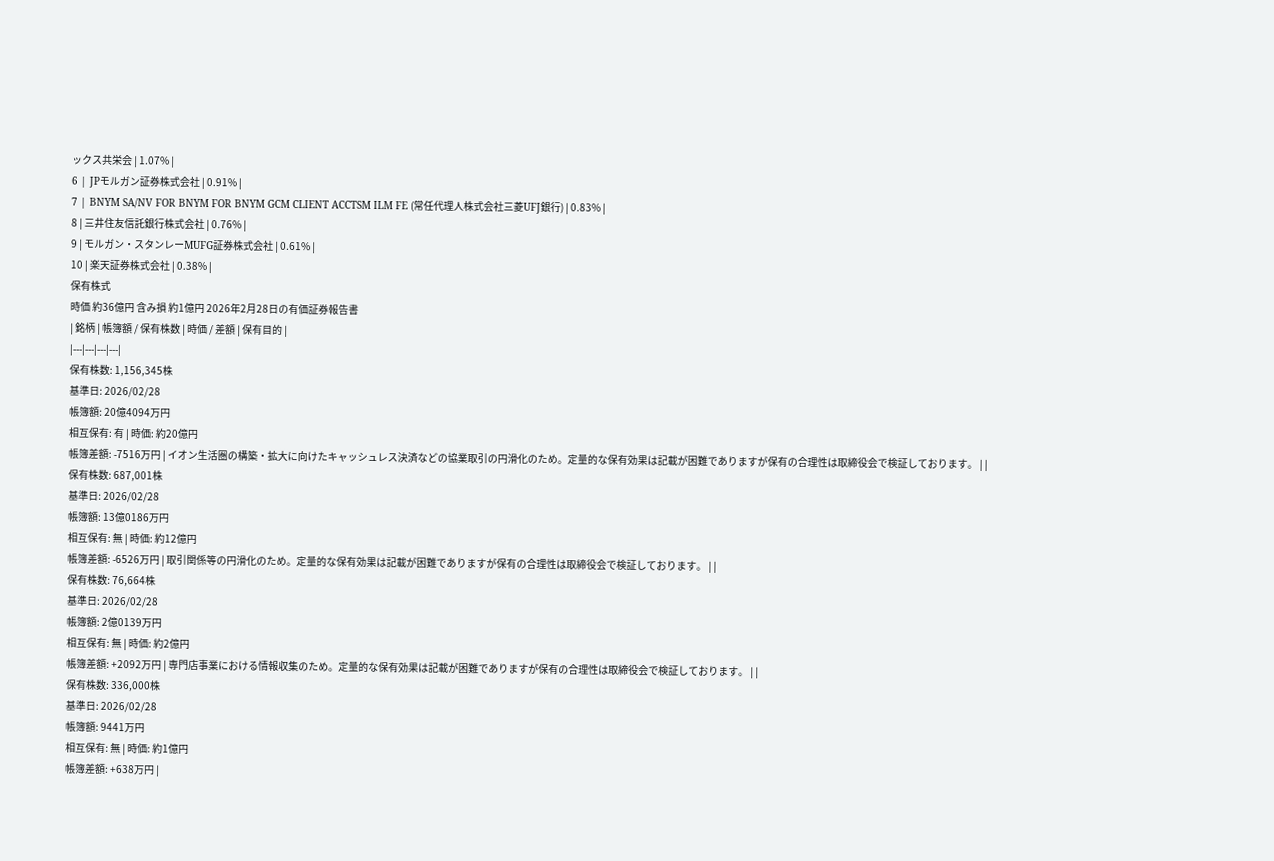ックス共栄会 | 1.07% |
6 | JPモルガン証券株式会社 | 0.91% |
7 | BNYM SA/NV FOR BNYM FOR BNYM GCM CLIENT ACCTSM ILM FE (常任代理人株式会社三菱UFJ銀行) | 0.83% |
8 | 三井住友信託銀行株式会社 | 0.76% |
9 | モルガン・スタンレーMUFG証券株式会社 | 0.61% |
10 | 楽天証券株式会社 | 0.38% |
保有株式
時価 約36億円 含み損 約1億円 2026年2月28日の有価証券報告書
| 銘柄 | 帳簿額 / 保有株数 | 時価 / 差額 | 保有目的 |
|---|---|---|---|
保有株数: 1,156,345株
基準日: 2026/02/28
帳簿額: 20億4094万円
相互保有: 有 | 時価: 約20億円
帳簿差額: -7516万円 | イオン生活圏の構築・拡大に向けたキャッシュレス決済などの協業取引の円滑化のため。定量的な保有効果は記載が困難でありますが保有の合理性は取締役会で検証しております。 | |
保有株数: 687,001株
基準日: 2026/02/28
帳簿額: 13億0186万円
相互保有: 無 | 時価: 約12億円
帳簿差額: -6526万円 | 取引関係等の円滑化のため。定量的な保有効果は記載が困難でありますが保有の合理性は取締役会で検証しております。 | |
保有株数: 76,664株
基準日: 2026/02/28
帳簿額: 2億0139万円
相互保有: 無 | 時価: 約2億円
帳簿差額: +2092万円 | 専門店事業における情報収集のため。定量的な保有効果は記載が困難でありますが保有の合理性は取締役会で検証しております。 | |
保有株数: 336,000株
基準日: 2026/02/28
帳簿額: 9441万円
相互保有: 無 | 時価: 約1億円
帳簿差額: +638万円 |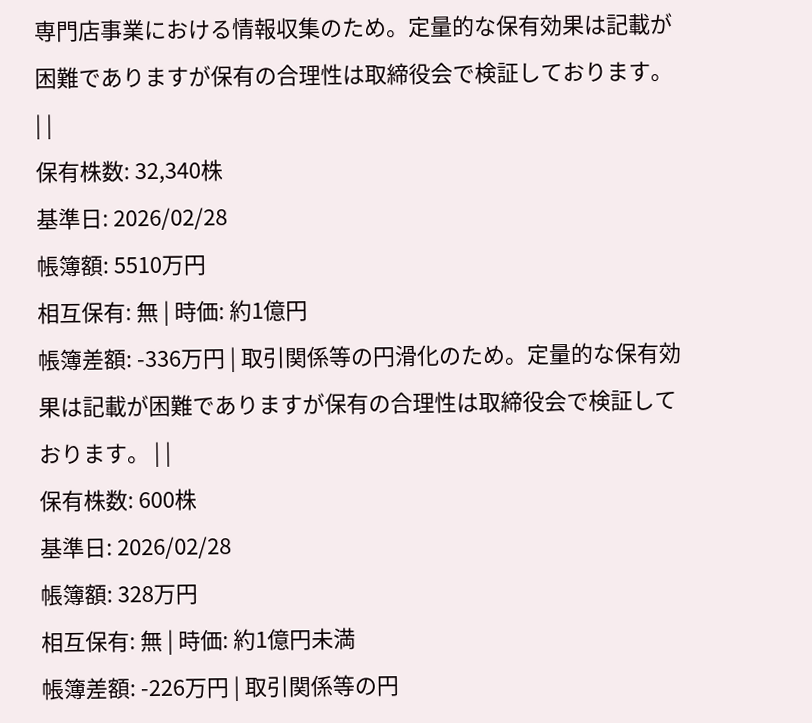専門店事業における情報収集のため。定量的な保有効果は記載が困難でありますが保有の合理性は取締役会で検証しております。 | |
保有株数: 32,340株
基準日: 2026/02/28
帳簿額: 5510万円
相互保有: 無 | 時価: 約1億円
帳簿差額: -336万円 | 取引関係等の円滑化のため。定量的な保有効果は記載が困難でありますが保有の合理性は取締役会で検証しております。 | |
保有株数: 600株
基準日: 2026/02/28
帳簿額: 328万円
相互保有: 無 | 時価: 約1億円未満
帳簿差額: -226万円 | 取引関係等の円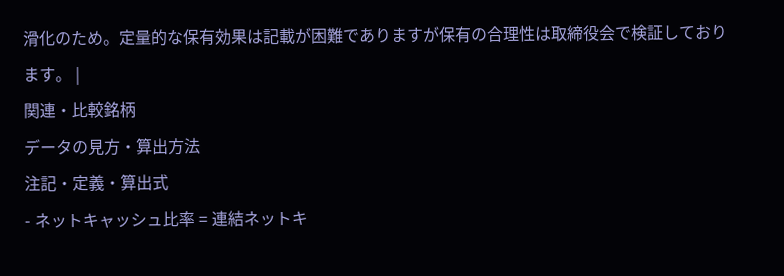滑化のため。定量的な保有効果は記載が困難でありますが保有の合理性は取締役会で検証しております。 |
関連・比較銘柄
データの見方・算出方法
注記・定義・算出式
- ネットキャッシュ比率 = 連結ネットキ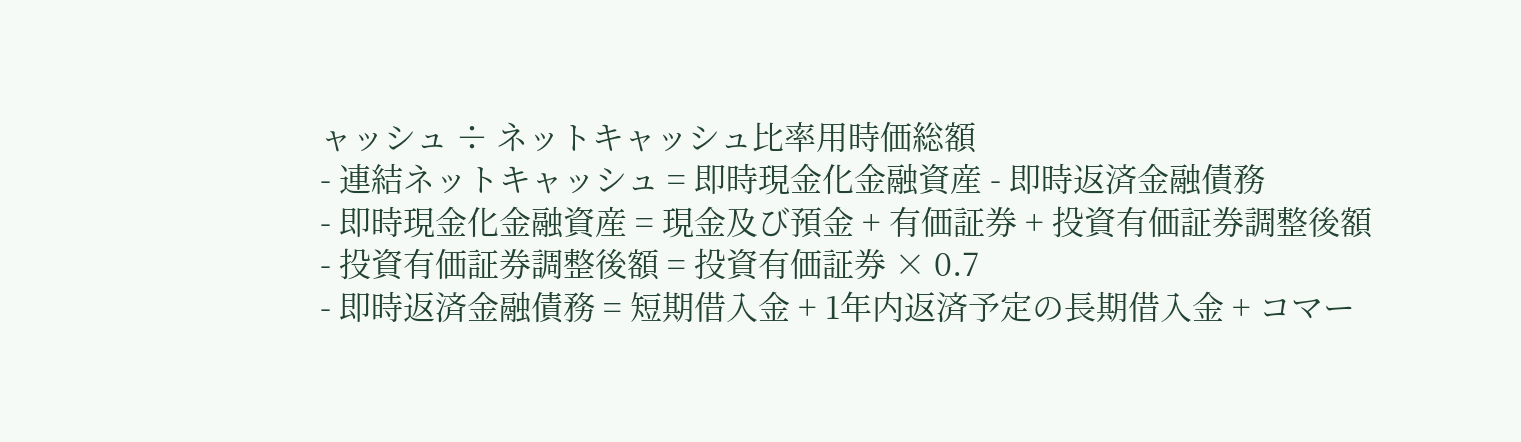ャッシュ ÷ ネットキャッシュ比率用時価総額
- 連結ネットキャッシュ = 即時現金化金融資産 - 即時返済金融債務
- 即時現金化金融資産 = 現金及び預金 + 有価証券 + 投資有価証券調整後額
- 投資有価証券調整後額 = 投資有価証券 × 0.7
- 即時返済金融債務 = 短期借入金 + 1年内返済予定の長期借入金 + コマー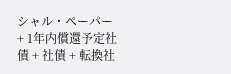シャル・ペーパー + 1年内償還予定社債 + 社債 + 転換社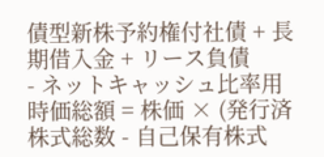債型新株予約権付社債 + 長期借入金 + リース負債
- ネットキャッシュ比率用時価総額 = 株価 × (発行済株式総数 - 自己保有株式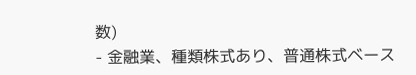数)
- 金融業、種類株式あり、普通株式ベース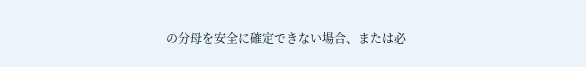の分母を安全に確定できない場合、または必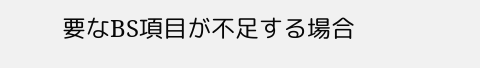要なBS項目が不足する場合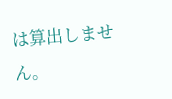は算出しません。